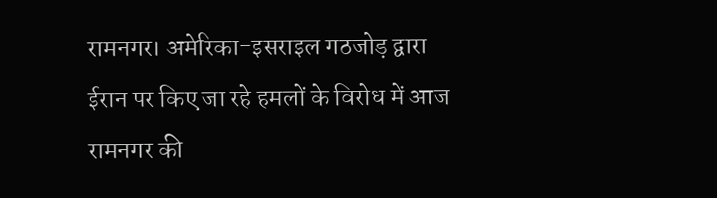रामनगर। अमेरिका-इसराइल गठजोड़ द्वारा ईरान पर किए जा रहे हमलों के विरोध में आज रामनगर की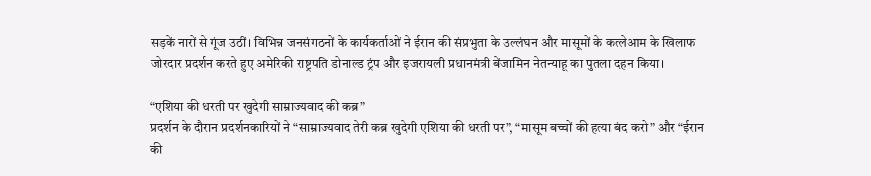सड़कें नारों से गूंज उठीं। विभिन्न जनसंगठनों के कार्यकर्ताओं ने ईरान की संप्रभुता के उल्लंघन और मासूमों के कत्लेआम के खिलाफ जोरदार प्रदर्शन करते हुए अमेरिकी राष्ट्रपति डोनाल्ड ट्रंप और इजरायली प्रधानमंत्री बेंजामिन नेतन्याहू का पुतला दहन किया।

“एशिया की धरती पर खुदेगी साम्राज्यवाद की कब्र”
प्रदर्शन के दौरान प्रदर्शनकारियों ने “साम्राज्यवाद तेरी कब्र खुदेगी एशिया की धरती पर”, “मासूम बच्चों की हत्या बंद करो” और “ईरान की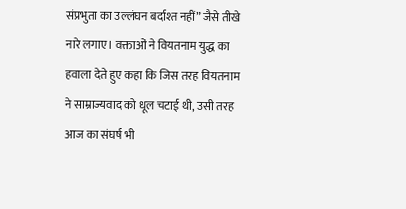संप्रभुता का उल्लंघन बर्दाश्त नहीं” जैसे तीखे नारे लगाए। वक्ताओं ने वियतनाम युद्ध का हवाला देते हुए कहा कि जिस तरह वियतनाम ने साम्राज्यवाद को धूल चटाई थी, उसी तरह आज का संघर्ष भी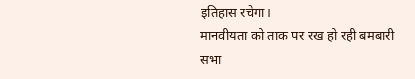इतिहास रचेगा।
मानवीयता को ताक पर रख हो रही बमबारी
सभा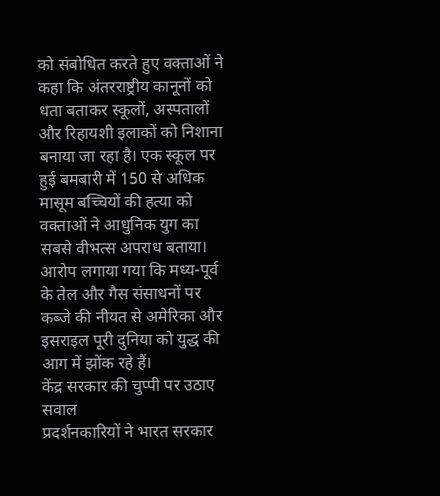को संबोधित करते हुए वक्ताओं ने कहा कि अंतरराष्ट्रीय कानूनों को धता बताकर स्कूलों, अस्पतालों और रिहायशी इलाकों को निशाना बनाया जा रहा है। एक स्कूल पर हुई बमबारी में 150 से अधिक मासूम बच्चियों की हत्या को वक्ताओं ने आधुनिक युग का सबसे वीभत्स अपराध बताया। आरोप लगाया गया कि मध्य-पूर्व के तेल और गैस संसाधनों पर कब्जे की नीयत से अमेरिका और इसराइल पूरी दुनिया को युद्ध की आग में झोंक रहे हैं।
केंद्र सरकार की चुप्पी पर उठाए सवाल
प्रदर्शनकारियों ने भारत सरकार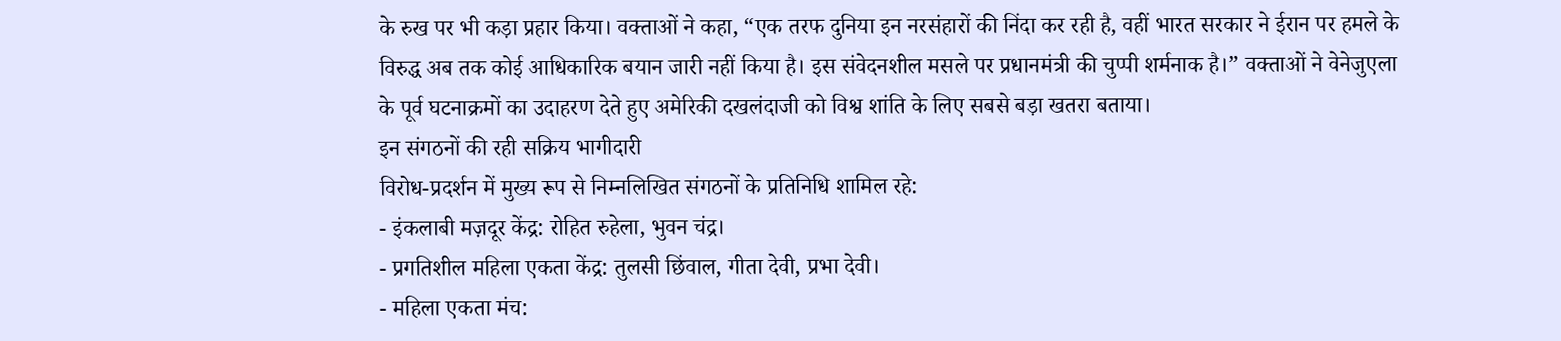के रुख पर भी कड़ा प्रहार किया। वक्ताओं ने कहा, “एक तरफ दुनिया इन नरसंहारों की निंदा कर रही है, वहीं भारत सरकार ने ईरान पर हमले के विरुद्ध अब तक कोई आधिकारिक बयान जारी नहीं किया है। इस संवेदनशील मसले पर प्रधानमंत्री की चुप्पी शर्मनाक है।” वक्ताओं ने वेनेजुएला के पूर्व घटनाक्रमों का उदाहरण देते हुए अमेरिकी दखलंदाजी को विश्व शांति के लिए सबसे बड़ा खतरा बताया।
इन संगठनों की रही सक्रिय भागीदारी
विरोध-प्रदर्शन में मुख्य रूप से निम्नलिखित संगठनों के प्रतिनिधि शामिल रहे:
- इंकलाबी मज़दूर केंद्र: रोहित रुहेला, भुवन चंद्र।
- प्रगतिशील महिला एकता केंद्र: तुलसी छिंवाल, गीता देवी, प्रभा देवी।
- महिला एकता मंच: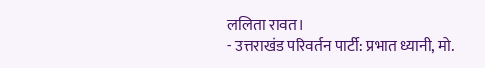ललिता रावत।
- उत्तराखंड परिवर्तन पार्टी: प्रभात ध्यानी, मो.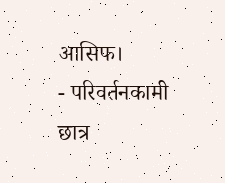आसिफ।
- परिवर्तनकामी छात्र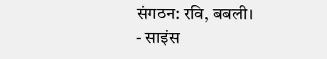संगठन: रवि, बबली।
- साइंस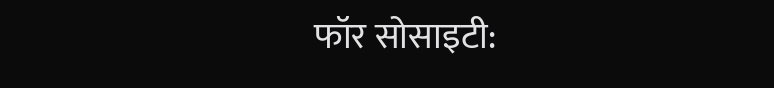फॉर सोसाइटी: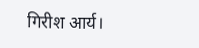गिरीश आर्य।